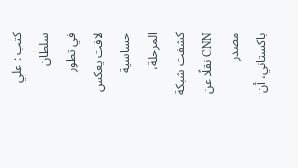كتب : علي سلطان
في تطور لافت يعكس حساسية المرحلة، كشفت شبكة CNN نقلًا عن مصدر باكستاني، أن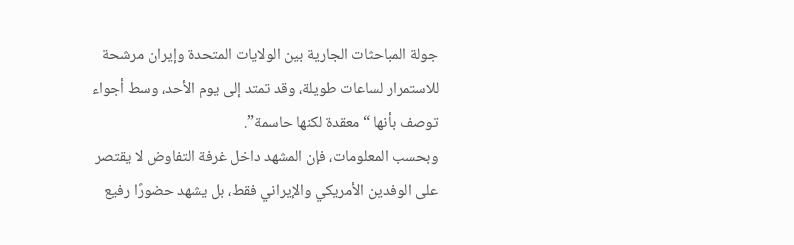جولة المباحثات الجارية بين الولايات المتحدة وإيران مرشحة للاستمرار لساعات طويلة، وقد تمتد إلى يوم الأحد، وسط أجواء توصف بأنها “معقدة لكنها حاسمة”.
وبحسب المعلومات، فإن المشهد داخل غرفة التفاوض لا يقتصر على الوفدين الأمريكي والإيراني فقط، بل يشهد حضورًا رفيع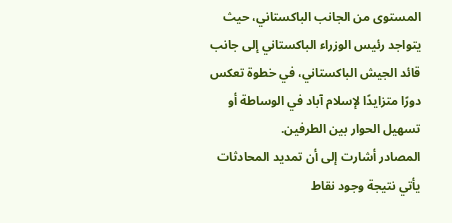المستوى من الجانب الباكستاني، حيث يتواجد رئيس الوزراء الباكستاني إلى جانب قائد الجيش الباكستاني، في خطوة تعكس دورًا متزايدًا لإسلام آباد في الوساطة أو تسهيل الحوار بين الطرفين.
المصادر أشارت إلى أن تمديد المحادثات يأتي نتيجة وجود نقاط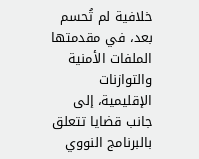خلافية لم تُحسم بعد، في مقدمتها الملفات الأمنية والتوازنات الإقليمية، إلى جانب قضايا تتعلق بالبرنامج النووي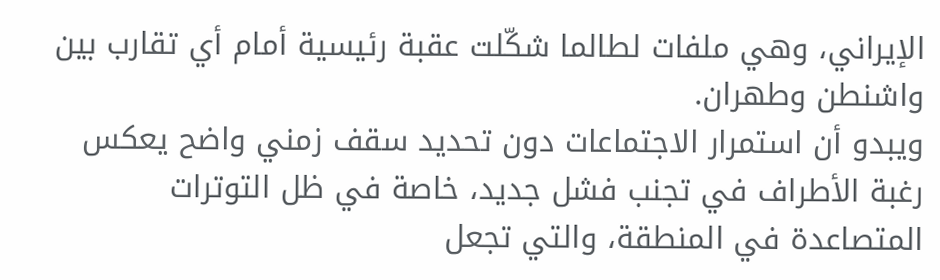الإيراني، وهي ملفات لطالما شكّلت عقبة رئيسية أمام أي تقارب بين واشنطن وطهران.
ويبدو أن استمرار الاجتماعات دون تحديد سقف زمني واضح يعكس رغبة الأطراف في تجنب فشل جديد، خاصة في ظل التوترات المتصاعدة في المنطقة، والتي تجعل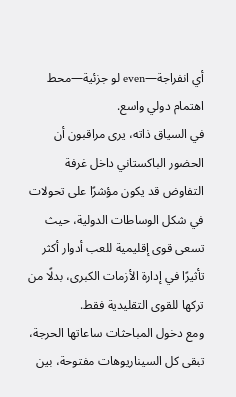أي انفراجة—even لو جزئية—محط اهتمام دولي واسع.
في السياق ذاته، يرى مراقبون أن الحضور الباكستاني داخل غرفة التفاوض قد يكون مؤشرًا على تحولات في شكل الوساطات الدولية، حيث تسعى قوى إقليمية للعب أدوار أكثر تأثيرًا في إدارة الأزمات الكبرى، بدلًا من تركها للقوى التقليدية فقط.
ومع دخول المباحثات ساعاتها الحرجة، تبقى كل السيناريوهات مفتوحة، بين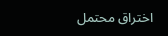اختراق محتمل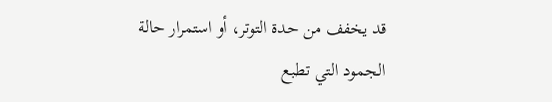قد يخفف من حدة التوتر، أو استمرار حالة الجمود التي تطبع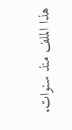هذا الملف منذ سنوات.